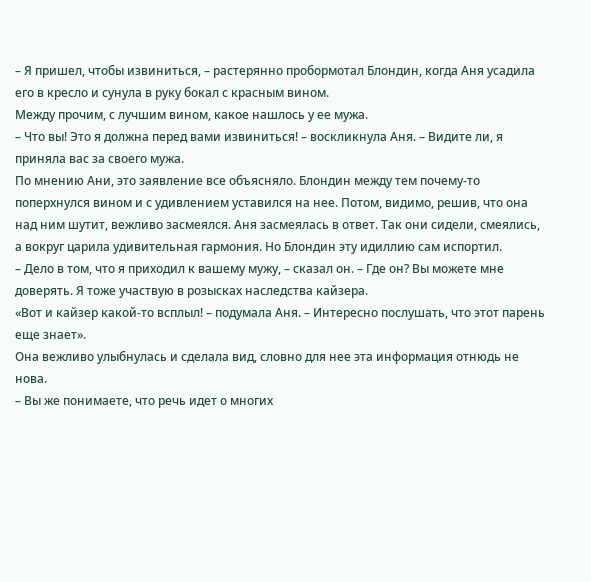– Я пришел, чтобы извиниться, – растерянно пробормотал Блондин, когда Аня усадила его в кресло и сунула в руку бокал с красным вином.
Между прочим, с лучшим вином, какое нашлось у ее мужа.
– Что вы! Это я должна перед вами извиниться! – воскликнула Аня. – Видите ли, я приняла вас за своего мужа.
По мнению Ани, это заявление все объясняло. Блондин между тем почему-то поперхнулся вином и с удивлением уставился на нее. Потом, видимо, решив, что она над ним шутит, вежливо засмеялся. Аня засмеялась в ответ. Так они сидели, смеялись, а вокруг царила удивительная гармония. Но Блондин эту идиллию сам испортил.
– Дело в том, что я приходил к вашему мужу, – сказал он. – Где он? Вы можете мне доверять. Я тоже участвую в розысках наследства кайзера.
«Вот и кайзер какой-то всплыл! – подумала Аня. – Интересно послушать, что этот парень еще знает».
Она вежливо улыбнулась и сделала вид, словно для нее эта информация отнюдь не нова.
– Вы же понимаете, что речь идет о многих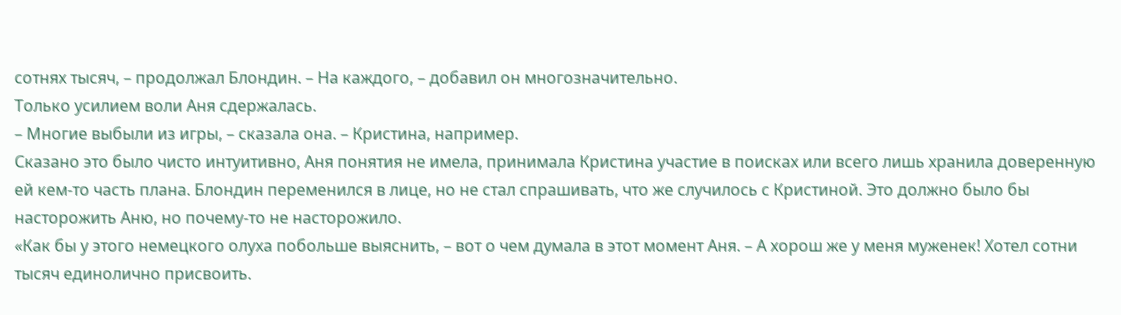сотнях тысяч, – продолжал Блондин. – На каждого, – добавил он многозначительно.
Только усилием воли Аня сдержалась.
– Многие выбыли из игры, – сказала она. – Кристина, например.
Сказано это было чисто интуитивно, Аня понятия не имела, принимала Кристина участие в поисках или всего лишь хранила доверенную ей кем-то часть плана. Блондин переменился в лице, но не стал спрашивать, что же случилось с Кристиной. Это должно было бы насторожить Аню, но почему-то не насторожило.
«Как бы у этого немецкого олуха побольше выяснить, – вот о чем думала в этот момент Аня. – А хорош же у меня муженек! Хотел сотни тысяч единолично присвоить.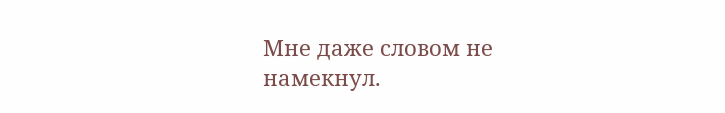Мне даже словом не намекнул.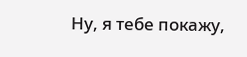Ну, я тебе покажу,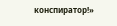конспиратор!»